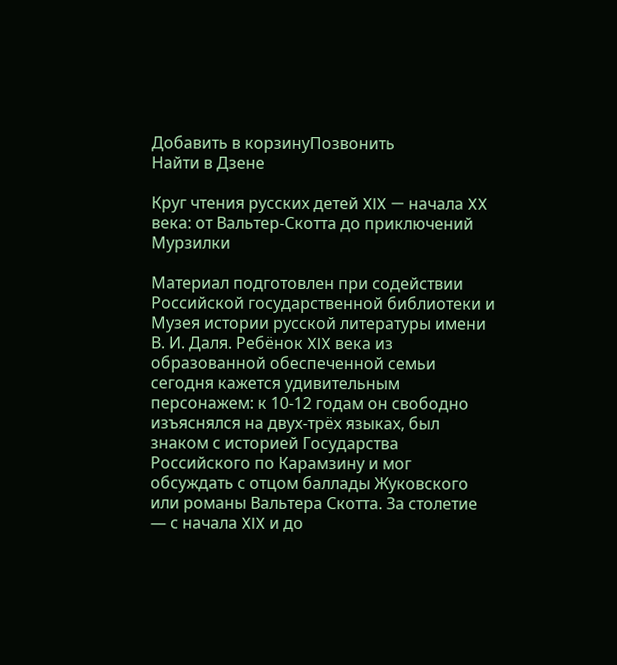Добавить в корзинуПозвонить
Найти в Дзене

Круг чтения русских детей XIX — начала XX века: от Вальтер-Скотта до приключений Мурзилки

Материал подготовлен при содействии Российской государственной библиотеки и Музея истории русской литературы имени В. И. Даля. Ребёнок XIX века из образованной обеспеченной семьи сегодня кажется удивительным персонажем: к 10-12 годам он свободно изъяснялся на двух-трёх языках, был знаком с историей Государства Российского по Карамзину и мог обсуждать с отцом баллады Жуковского или романы Вальтера Скотта. За столетие — с начала XIX и до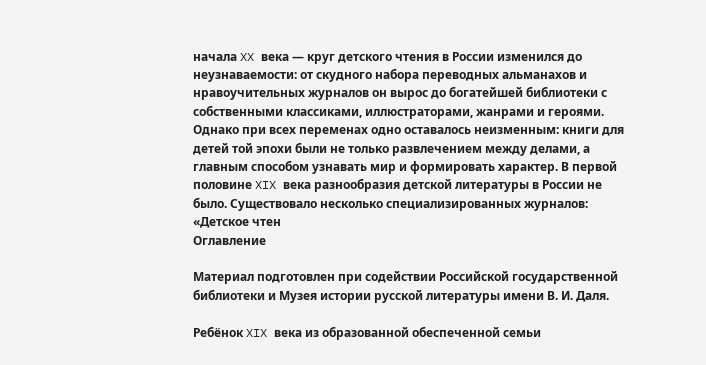начала XX века — круг детского чтения в России изменился до неузнаваемости: от скудного набора переводных альманахов и нравоучительных журналов он вырос до богатейшей библиотеки с собственными классиками, иллюстраторами, жанрами и героями. Однако при всех переменах одно оставалось неизменным: книги для детей той эпохи были не только развлечением между делами, а главным способом узнавать мир и формировать характер. В первой половине XIX века разнообразия детской литературы в России не было. Существовало несколько специализированных журналов: «Детское чтен
Оглавление

Материал подготовлен при содействии Российской государственной библиотеки и Музея истории русской литературы имени В. И. Даля.

Ребёнок XIX века из образованной обеспеченной семьи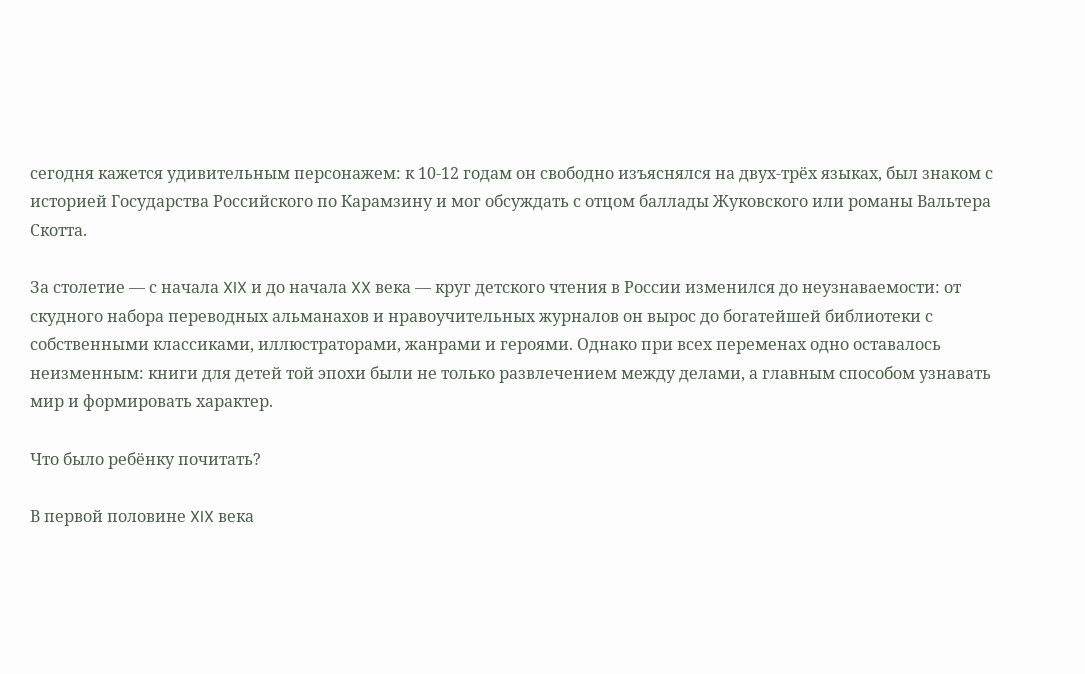сегодня кажется удивительным персонажем: к 10-12 годам он свободно изъяснялся на двух-трёх языках, был знаком с историей Государства Российского по Карамзину и мог обсуждать с отцом баллады Жуковского или романы Вальтера Скотта.

За столетие — с начала XIX и до начала XX века — круг детского чтения в России изменился до неузнаваемости: от скудного набора переводных альманахов и нравоучительных журналов он вырос до богатейшей библиотеки с собственными классиками, иллюстраторами, жанрами и героями. Однако при всех переменах одно оставалось неизменным: книги для детей той эпохи были не только развлечением между делами, а главным способом узнавать мир и формировать характер.

Что было ребёнку почитать?

В первой половине XIX века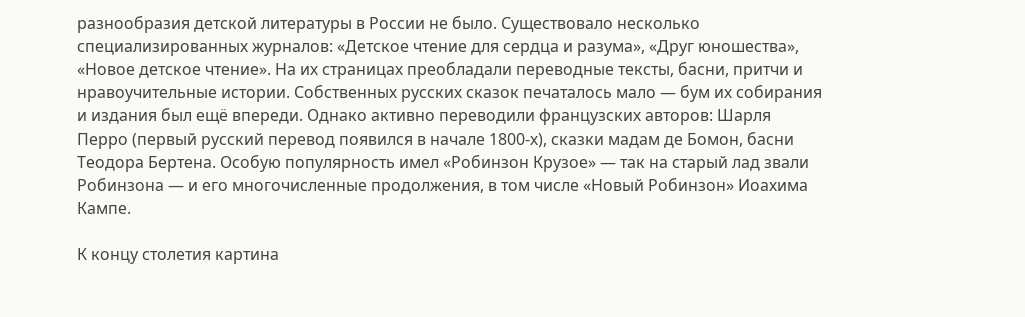разнообразия детской литературы в России не было. Существовало несколько специализированных журналов: «Детское чтение для сердца и разума», «Друг юношества», «Новое детское чтение». На их страницах преобладали переводные тексты, басни, притчи и нравоучительные истории. Собственных русских сказок печаталось мало — бум их собирания и издания был ещё впереди. Однако активно переводили французских авторов: Шарля Перро (первый русский перевод появился в начале 1800-х), сказки мадам де Бомон, басни Теодора Бертена. Особую популярность имел «Робинзон Крузое» — так на старый лад звали Робинзона — и его многочисленные продолжения, в том числе «Новый Робинзон» Иоахима Кампе.

К концу столетия картина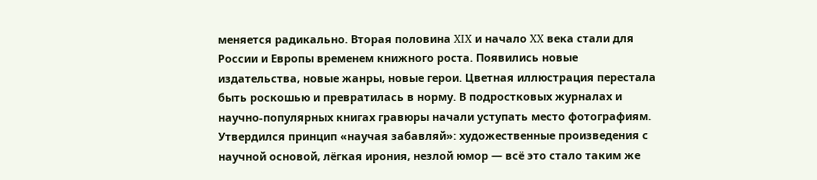меняется радикально. Вторая половина XIX и начало XX века стали для России и Европы временем книжного роста. Появились новые издательства, новые жанры, новые герои. Цветная иллюстрация перестала быть роскошью и превратилась в норму. В подростковых журналах и научно-популярных книгах гравюры начали уступать место фотографиям. Утвердился принцип «научая забавляй»: художественные произведения с научной основой, лёгкая ирония, незлой юмор — всё это стало таким же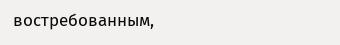востребованным,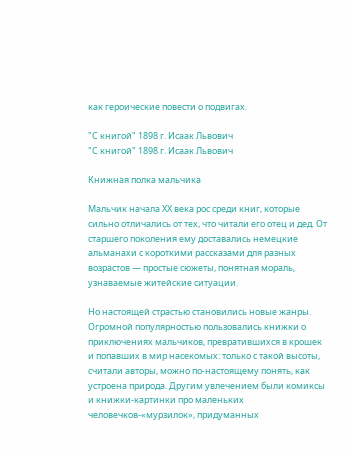как героические повести о подвигах.

"С книгой" 1898 г. Исаак Львович
"С книгой" 1898 г. Исаак Львович

Книжная полка мальчика

Мальчик начала XX века рос среди книг, которые сильно отличались от тех, что читали его отец и дед. От старшего поколения ему доставались немецкие альманахи с короткими рассказами для разных возрастов — простые сюжеты, понятная мораль, узнаваемые житейские ситуации.

Но настоящей страстью становились новые жанры. Огромной популярностью пользовались книжки о приключениях мальчиков, превратившихся в крошек и попавших в мир насекомых: только с такой высоты, считали авторы, можно по-настоящему понять, как устроена природа. Другим увлечением были комиксы и книжки-картинки про маленьких человечков-«мурзилок», придуманных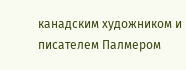канадским художником и писателем Палмером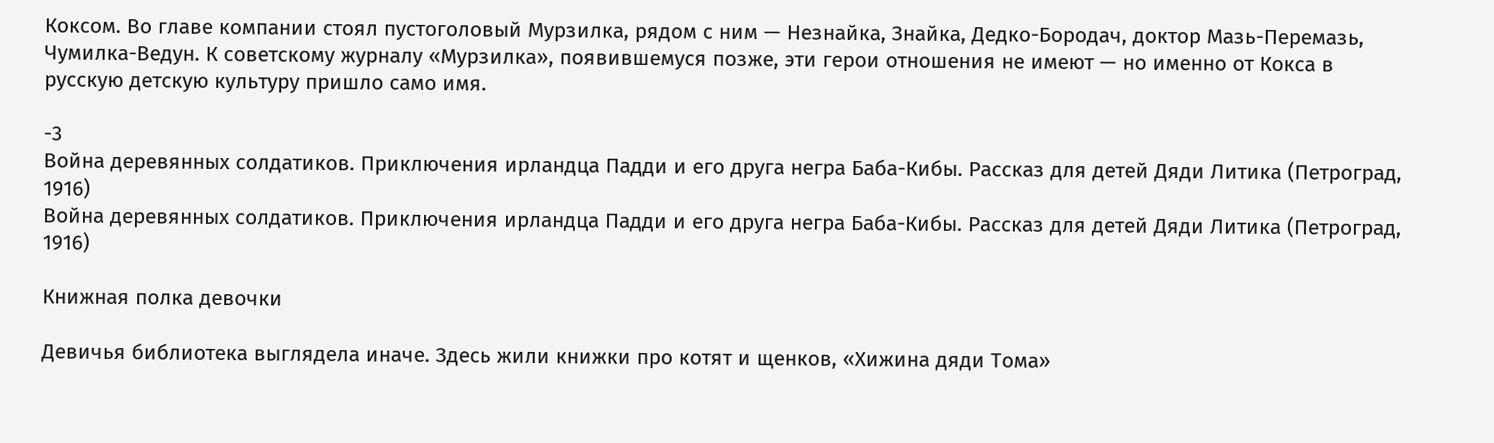Коксом. Во главе компании стоял пустоголовый Мурзилка, рядом с ним — Незнайка, Знайка, Дедко-Бородач, доктор Мазь-Перемазь, Чумилка-Ведун. К советскому журналу «Мурзилка», появившемуся позже, эти герои отношения не имеют — но именно от Кокса в русскую детскую культуру пришло само имя.

-3
Война деревянных солдатиков. Приключения ирландца Падди и его друга негра Баба-Кибы. Рассказ для детей Дяди Литика (Петроград, 1916)
Война деревянных солдатиков. Приключения ирландца Падди и его друга негра Баба-Кибы. Рассказ для детей Дяди Литика (Петроград, 1916)

Книжная полка девочки

Девичья библиотека выглядела иначе. Здесь жили книжки про котят и щенков, «Хижина дяди Тома»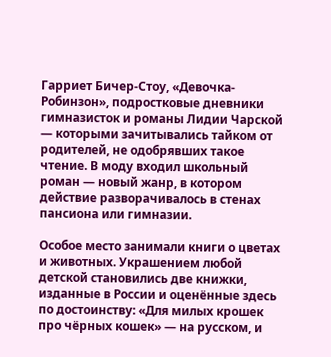Гарриет Бичер-Стоу, «Девочка-Робинзон», подростковые дневники гимназисток и романы Лидии Чарской — которыми зачитывались тайком от родителей, не одобрявших такое чтение. В моду входил школьный роман — новый жанр, в котором действие разворачивалось в стенах пансиона или гимназии.

Особое место занимали книги о цветах и животных. Украшением любой детской становились две книжки, изданные в России и оценённые здесь по достоинству: «Для милых крошек про чёрных кошек» — на русском, и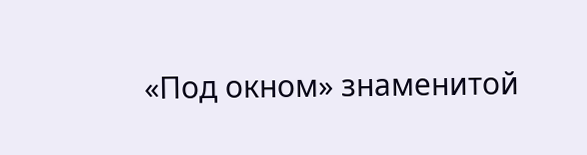«Под окном» знаменитой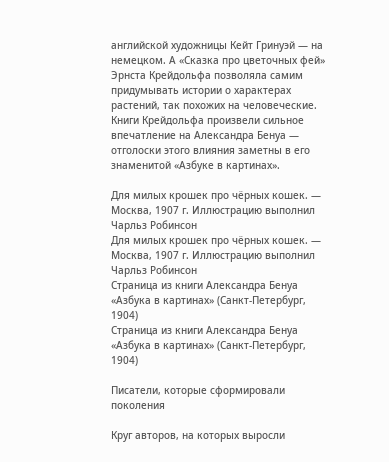английской художницы Кейт Гринуэй — на немецком. А «Сказка про цветочных фей» Эрнста Крейдольфа позволяла самим придумывать истории о характерах растений, так похожих на человеческие. Книги Крейдольфа произвели сильное впечатление на Александра Бенуа — отголоски этого влияния заметны в его знаменитой «Азбуке в картинах».

Для милых крошек про чёрных кошек. — Москва, 1907 г. Иллюстрацию выполнил Чарльз Робинсон
Для милых крошек про чёрных кошек. — Москва, 1907 г. Иллюстрацию выполнил Чарльз Робинсон
Страница из книги Александра Бенуа «Азбука в картинах» (Санкт-Петербург, 1904)
Страница из книги Александра Бенуа «Азбука в картинах» (Санкт-Петербург, 1904)

Писатели, которые сформировали поколения

Круг авторов, на которых выросли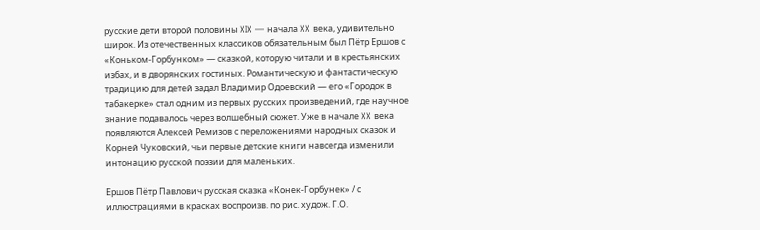русские дети второй половины XIX — начала XX века, удивительно широк. Из отечественных классиков обязательным был Пётр Ершов с «Коньком-Горбунком» — сказкой, которую читали и в крестьянских избах, и в дворянских гостиных. Романтическую и фантастическую традицию для детей задал Владимир Одоевский — его «Городок в табакерке» стал одним из первых русских произведений, где научное знание подавалось через волшебный сюжет. Уже в начале XX века появляются Алексей Ремизов с переложениями народных сказок и Корней Чуковский, чьи первые детские книги навсегда изменили интонацию русской поэзии для маленьких.

Ершов Пётр Павлович русская сказка «Конек-Горбунек» / с иллюстрациями в красках воспроизв. по рис. худож. Г.О.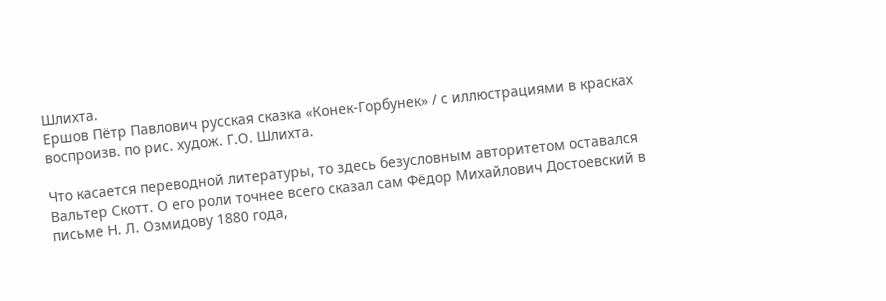Шлихта.
Ершов Пётр Павлович русская сказка «Конек-Горбунек» / с иллюстрациями в красках воспроизв. по рис. худож. Г.О. Шлихта.

Что касается переводной литературы, то здесь безусловным авторитетом оставался Вальтер Скотт. О его роли точнее всего сказал сам Фёдор Михайлович Достоевский в письме Н. Л. Озмидову 1880 года,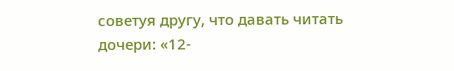советуя другу, что давать читать дочери: «12-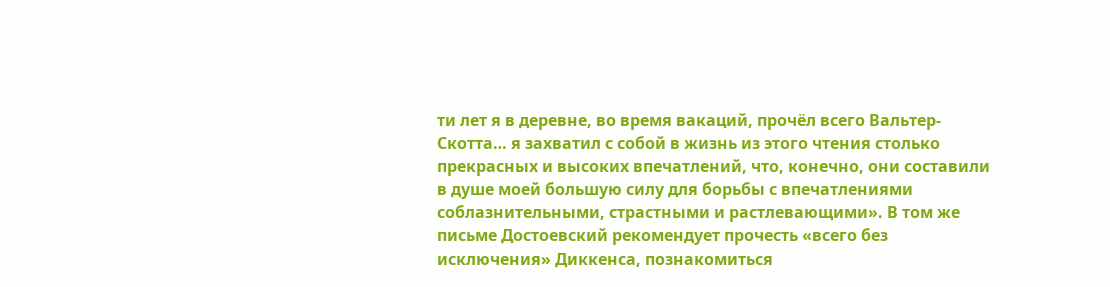ти лет я в деревне, во время вакаций, прочёл всего Вальтер-Скотта… я захватил с собой в жизнь из этого чтения столько прекрасных и высоких впечатлений, что, конечно, они составили в душе моей большую силу для борьбы с впечатлениями соблазнительными, страстными и растлевающими». В том же письме Достоевский рекомендует прочесть «всего без исключения» Диккенса, познакомиться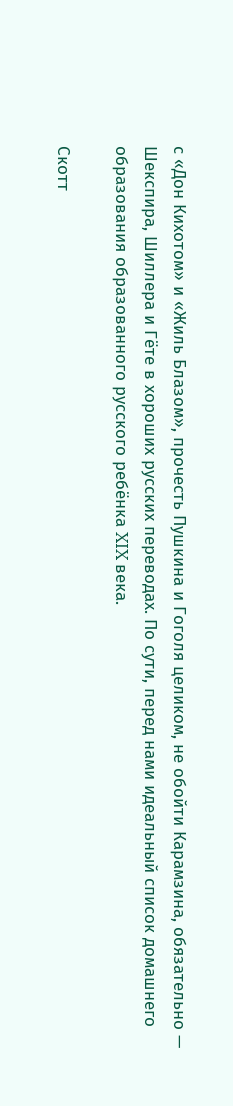с «Дон Кихотом» и «Жиль Блазом», прочесть Пушкина и Гоголя целиком, не обойти Карамзина, обязательно — Шекспира, Шиллера и Гёте в хороших русских переводах. По сути, перед нами идеальный список домашнего образования образованного русского ребёнка XIX века.

Скотт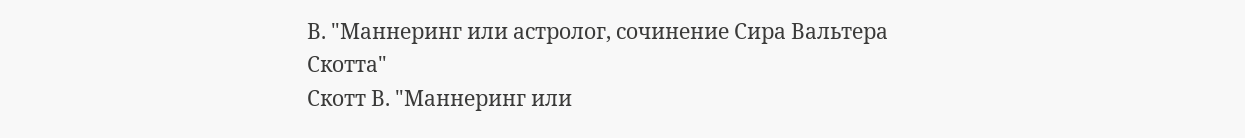В. "Маннеринг или астролог, сочинение Сира Вальтера Скотта"
Скотт В. "Маннеринг или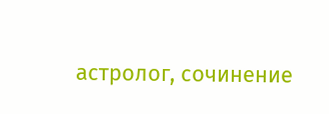астролог, сочинение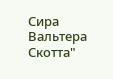Сира Вальтера Скотта"